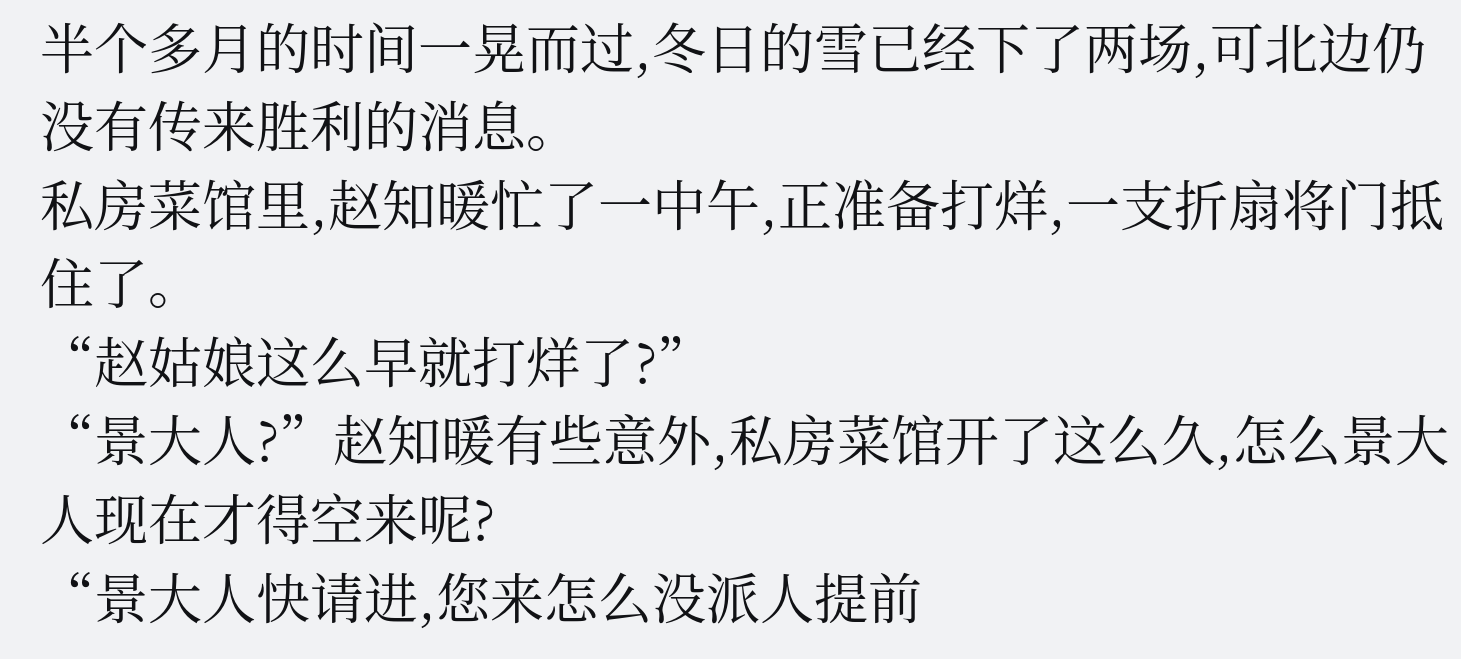半个多月的时间一晃而过,冬日的雪已经下了两场,可北边仍没有传来胜利的消息。
私房菜馆里,赵知暖忙了一中午,正准备打烊,一支折扇将门抵住了。
“赵姑娘这么早就打烊了?”
“景大人?”赵知暖有些意外,私房菜馆开了这么久,怎么景大人现在才得空来呢?
“景大人快请进,您来怎么没派人提前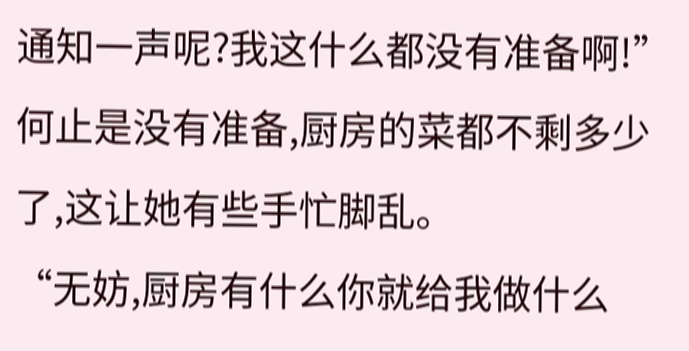通知一声呢?我这什么都没有准备啊!”
何止是没有准备,厨房的菜都不剩多少了,这让她有些手忙脚乱。
“无妨,厨房有什么你就给我做什么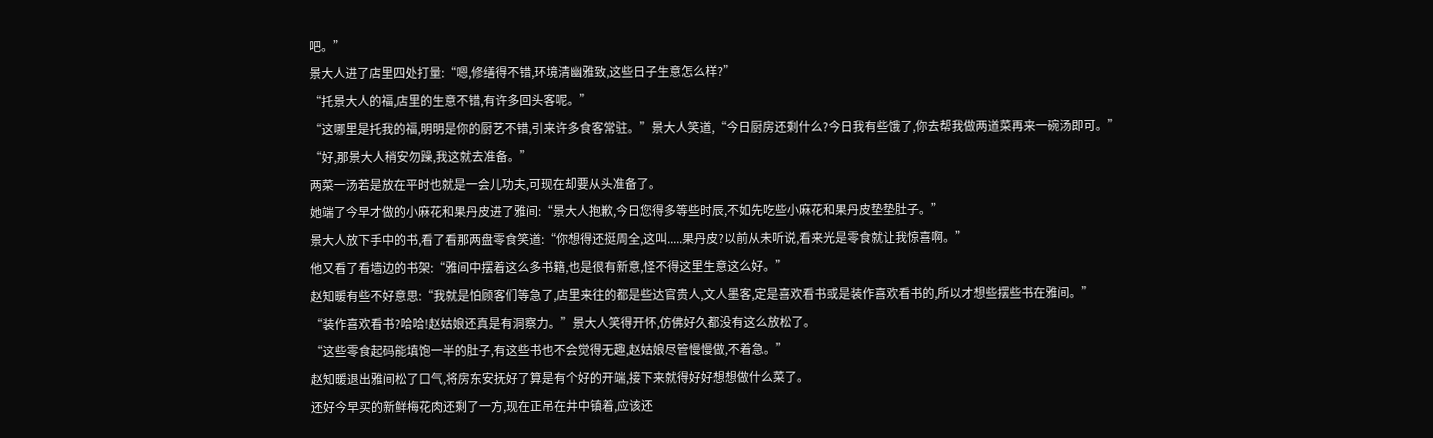吧。”
景大人进了店里四处打量:“嗯,修缮得不错,环境清幽雅致,这些日子生意怎么样?”
“托景大人的福,店里的生意不错,有许多回头客呢。”
“这哪里是托我的福,明明是你的厨艺不错,引来许多食客常驻。”景大人笑道,“今日厨房还剩什么?今日我有些饿了,你去帮我做两道菜再来一碗汤即可。”
“好,那景大人稍安勿躁,我这就去准备。”
两菜一汤若是放在平时也就是一会儿功夫,可现在却要从头准备了。
她端了今早才做的小麻花和果丹皮进了雅间:“景大人抱歉,今日您得多等些时辰,不如先吃些小麻花和果丹皮垫垫肚子。”
景大人放下手中的书,看了看那两盘零食笑道:“你想得还挺周全,这叫.....果丹皮?以前从未听说,看来光是零食就让我惊喜啊。”
他又看了看墙边的书架:“雅间中摆着这么多书籍,也是很有新意,怪不得这里生意这么好。”
赵知暖有些不好意思:“我就是怕顾客们等急了,店里来往的都是些达官贵人,文人墨客,定是喜欢看书或是装作喜欢看书的,所以才想些摆些书在雅间。”
“装作喜欢看书?哈哈!赵姑娘还真是有洞察力。”景大人笑得开怀,仿佛好久都没有这么放松了。
“这些零食起码能填饱一半的肚子,有这些书也不会觉得无趣,赵姑娘尽管慢慢做,不着急。”
赵知暖退出雅间松了口气,将房东安抚好了算是有个好的开端,接下来就得好好想想做什么菜了。
还好今早买的新鲜梅花肉还剩了一方,现在正吊在井中镇着,应该还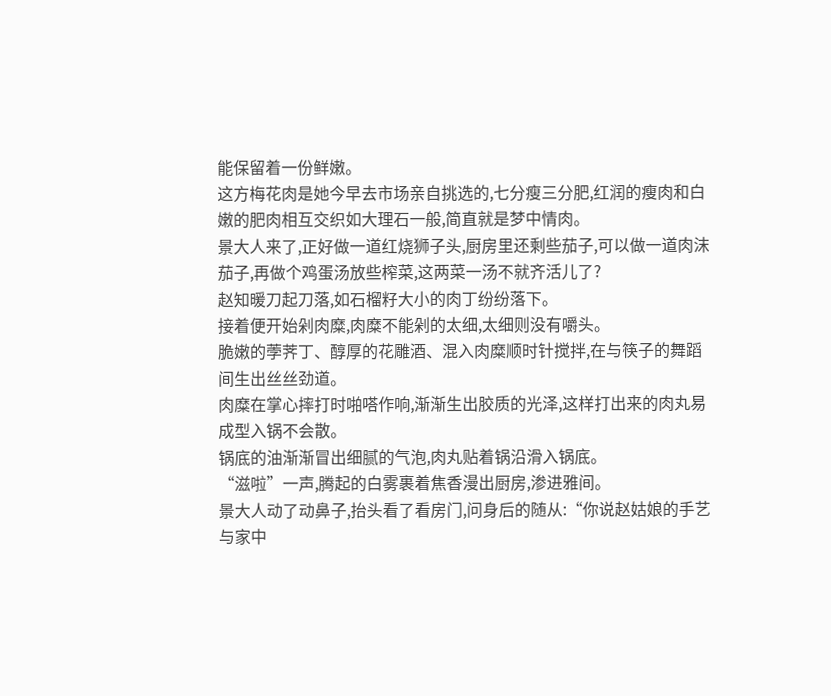能保留着一份鲜嫩。
这方梅花肉是她今早去市场亲自挑选的,七分瘦三分肥,红润的瘦肉和白嫩的肥肉相互交织如大理石一般,简直就是梦中情肉。
景大人来了,正好做一道红烧狮子头,厨房里还剩些茄子,可以做一道肉沫茄子,再做个鸡蛋汤放些榨菜,这两菜一汤不就齐活儿了?
赵知暖刀起刀落,如石榴籽大小的肉丁纷纷落下。
接着便开始剁肉糜,肉糜不能剁的太细,太细则没有嚼头。
脆嫩的荸荠丁、醇厚的花雕酒、混入肉糜顺时针搅拌,在与筷子的舞蹈间生出丝丝劲道。
肉糜在掌心摔打时啪嗒作响,渐渐生出胶质的光泽,这样打出来的肉丸易成型入锅不会散。
锅底的油渐渐冒出细腻的气泡,肉丸贴着锅沿滑入锅底。
“滋啦”一声,腾起的白雾裹着焦香漫出厨房,渗进雅间。
景大人动了动鼻子,抬头看了看房门,问身后的随从:“你说赵姑娘的手艺与家中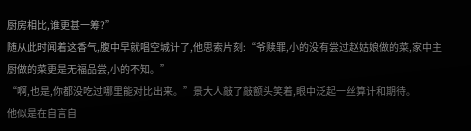厨房相比,谁更甚一筹?”
随从此时闻着这香气,腹中早就唱空城计了,他思索片刻:“爷赎罪,小的没有尝过赵姑娘做的菜,家中主厨做的菜更是无福品尝,小的不知。”
“啊,也是,你都没吃过哪里能对比出来。”景大人敲了敲额头笑着,眼中泛起一丝算计和期待。
他似是在自言自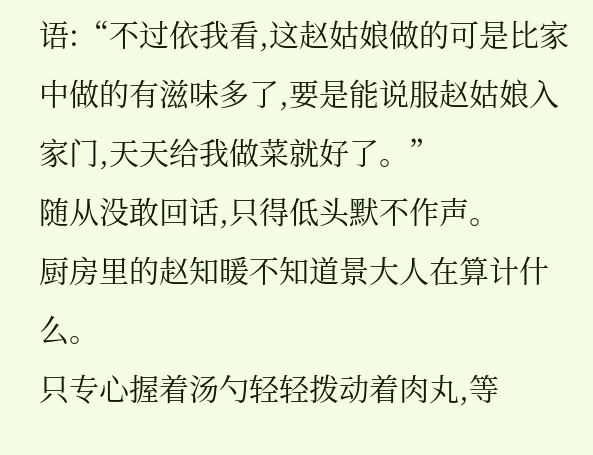语:“不过依我看,这赵姑娘做的可是比家中做的有滋味多了,要是能说服赵姑娘入家门,天天给我做菜就好了。”
随从没敢回话,只得低头默不作声。
厨房里的赵知暖不知道景大人在算计什么。
只专心握着汤勺轻轻拨动着肉丸,等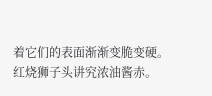着它们的表面渐渐变脆变硬。
红烧狮子头讲究浓油酱赤。